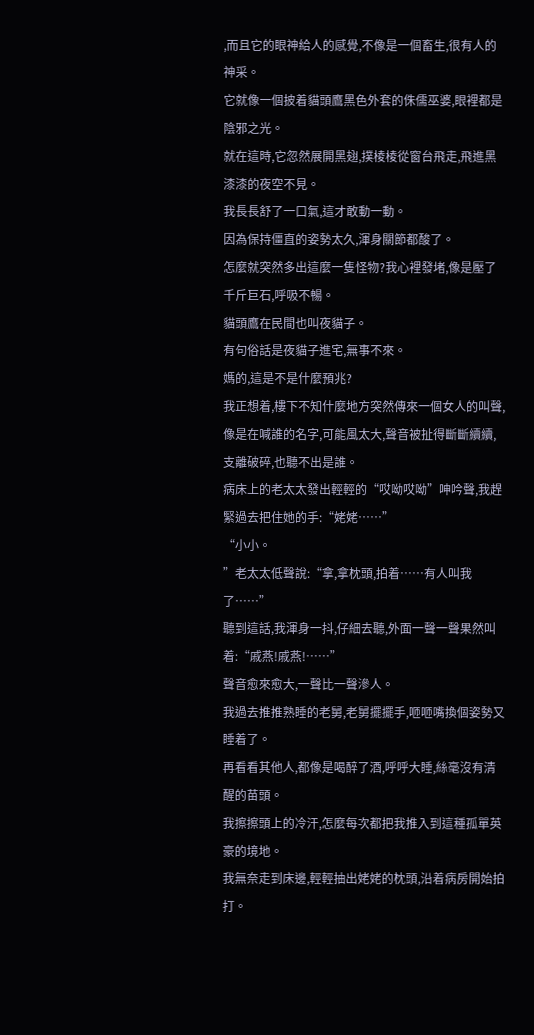,而且它的眼神給人的感覺,不像是一個畜生,很有人的神采。
它就像一個披着貓頭鷹黑色外套的侏儒巫婆,眼裡都是陰邪之光。
就在這時,它忽然展開黑翅,撲棱棱從窗台飛走,飛進黑漆漆的夜空不見。
我長長舒了一口氣,這才敢動一動。
因為保持僵直的姿勢太久,渾身關節都酸了。
怎麼就突然多出這麼一隻怪物?我心裡發堵,像是壓了千斤巨石,呼吸不暢。
貓頭鷹在民間也叫夜貓子。
有句俗話是夜貓子進宅,無事不來。
媽的,這是不是什麼預兆?
我正想着,樓下不知什麼地方突然傳來一個女人的叫聲,像是在喊誰的名字,可能風太大,聲音被扯得斷斷續續,支離破碎,也聽不出是誰。
病床上的老太太發出輕輕的“哎呦哎呦”呻吟聲,我趕緊過去把住她的手:“姥姥……”
“小小。
”老太太低聲說:“拿,拿枕頭,拍着……有人叫我了……”
聽到這話,我渾身一抖,仔細去聽,外面一聲一聲果然叫着:“戚燕!戚燕!……”
聲音愈來愈大,一聲比一聲滲人。
我過去推推熟睡的老舅,老舅擺擺手,咂咂嘴換個姿勢又睡着了。
再看看其他人,都像是喝醉了酒,呼呼大睡,絲毫沒有清醒的苗頭。
我擦擦頭上的冷汗,怎麼每次都把我推入到這種孤單英豪的境地。
我無奈走到床邊,輕輕抽出姥姥的枕頭,沿着病房開始拍打。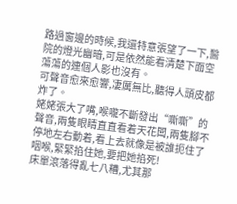路過窗邊的時候,我還特意張望了一下,醫院的燈光幽暗,可是依然能看清楚下面空蕩蕩的連個人影也沒有。
可聲音愈來愈響,凄厲無比,聽得人頭皮都炸了。
姥姥張大了嘴,喉嚨不斷發出“嘶嘶”的聲音,兩隻眼睛直直看着天花闆,兩隻腳不停地左右動着,看上去就像是被誰扼住了咽喉,緊緊掐住她,要把她掐死!
床單滾落得亂七八糟,尤其那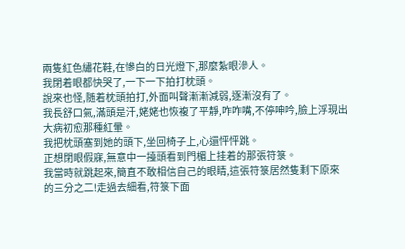兩隻紅色繡花鞋,在慘白的日光燈下,那麼紮眼滲人。
我閉着眼都快哭了,一下一下拍打枕頭。
說來也怪,随着枕頭拍打,外面叫聲漸漸減弱,逐漸沒有了。
我長舒口氣,滿頭是汗,姥姥也恢複了平靜,咋咋嘴,不停呻吟,臉上浮現出大病初愈那種紅暈。
我把枕頭塞到她的頭下,坐回椅子上,心還怦怦跳。
正想閉眼假寐,無意中一擡頭看到門楣上挂着的那張符箓。
我當時就跳起來,簡直不敢相信自己的眼睛,這張符箓居然隻剩下原來的三分之二!走過去細看,符箓下面